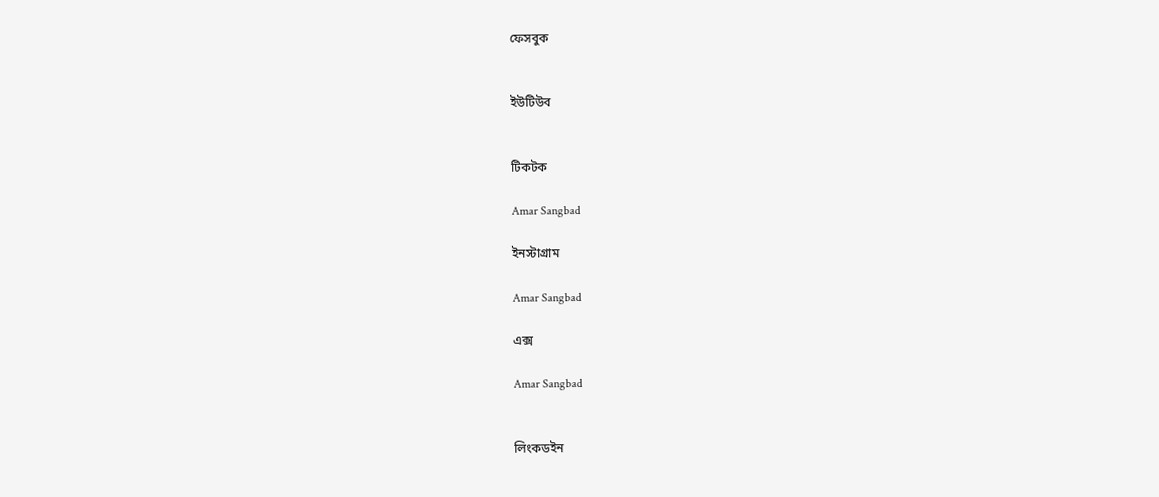ফেসবুক


ইউটিউব


টিকটক

Amar Sangbad

ইনস্টাগ্রাম

Amar Sangbad

এক্স

Amar Sangbad


লিংকডইন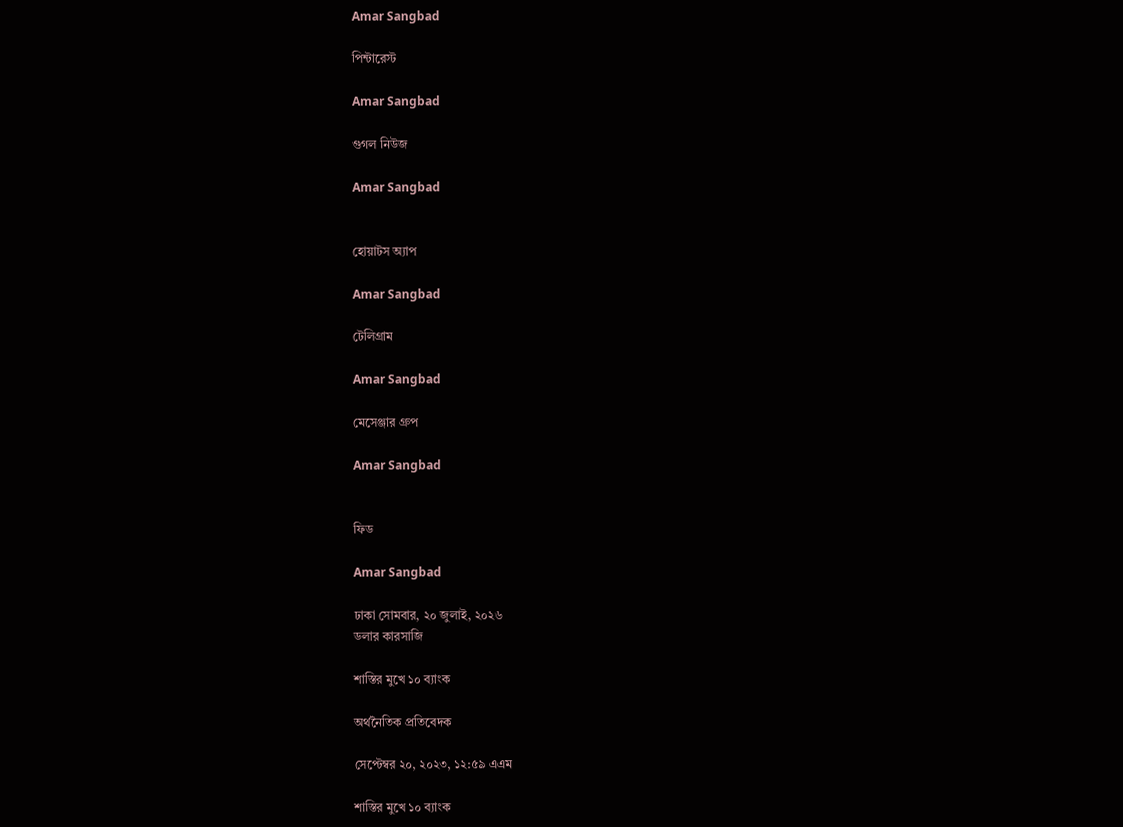Amar Sangbad

পিন্টারেস্ট

Amar Sangbad

গুগল নিউজ

Amar Sangbad


হোয়াটস অ্যাপ

Amar Sangbad

টেলিগ্রাম

Amar Sangbad

মেসেঞ্জার গ্রুপ

Amar Sangbad


ফিড

Amar Sangbad

ঢাকা সোমবার, ২০ জুলাই, ২০২৬
ডলার কারসাজি

শাস্তির মুখে ১০ ব্যাংক

অর্থনৈতিক প্রতিবেদক

সেপ্টেম্বর ২০, ২০২৩, ১২:৫৯ এএম

শাস্তির মুখে ১০ ব্যাংক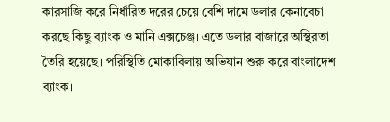কারসাজি করে নির্ধারিত দরের চেয়ে বেশি দামে ডলার কেনাবেচা করছে কিছু ব্যাংক ও মানি এক্সচেঞ্জ। এতে ডলার বাজারে অস্থিরতা তৈরি হয়েছে। পরিস্থিতি মোকাবিলায় অভিযান শুরু করে বাংলাদেশ ব্যাংক।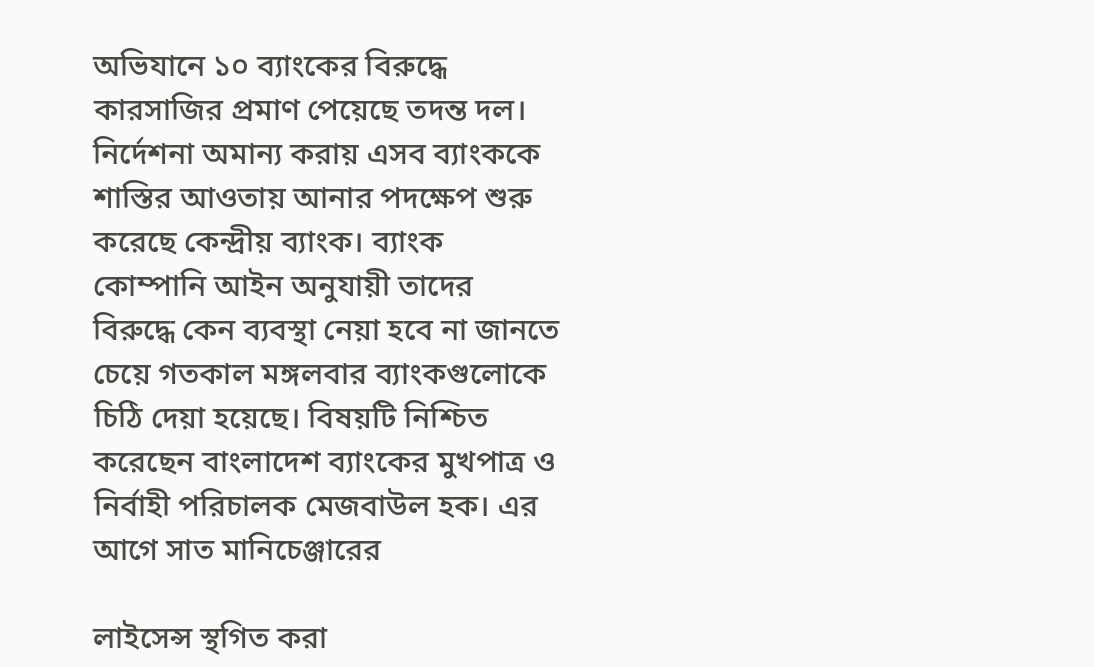অভিযানে ১০ ব্যাংকের বিরুদ্ধে কারসাজির প্রমাণ পেয়েছে তদন্ত দল। নির্দেশনা অমান্য করায় এসব ব্যাংককে শাস্তির আওতায় আনার পদক্ষেপ শুরু করেছে কেন্দ্রীয় ব্যাংক। ব্যাংক কোম্পানি আইন অনুযায়ী তাদের বিরুদ্ধে কেন ব্যবস্থা নেয়া হবে না জানতে চেয়ে গতকাল মঙ্গলবার ব্যাংকগুলোকে চিঠি দেয়া হয়েছে। বিষয়টি নিশ্চিত করেছেন বাংলাদেশ ব্যাংকের মুখপাত্র ও নির্বাহী পরিচালক মেজবাউল হক। এর আগে সাত মানিচেঞ্জারের

লাইসেন্স স্থগিত করা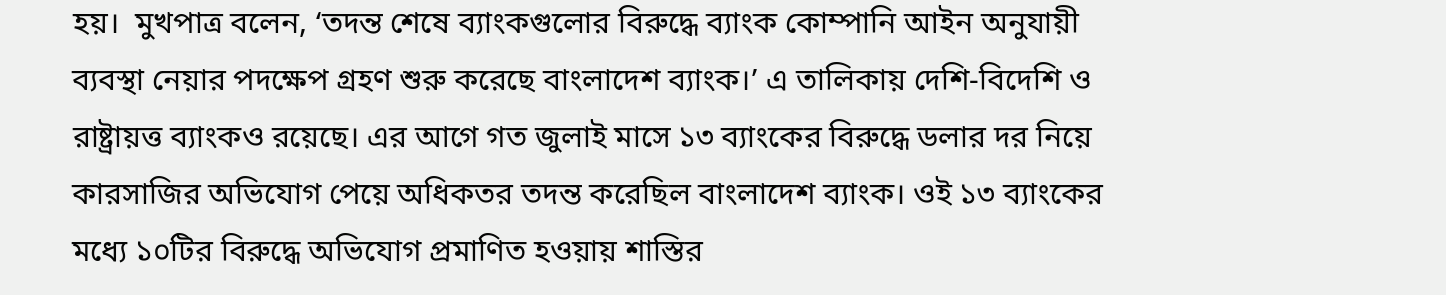হয়।  মুখপাত্র বলেন, ‘তদন্ত শেষে ব্যাংকগুলোর বিরুদ্ধে ব্যাংক কোম্পানি আইন অনুযায়ী ব্যবস্থা নেয়ার পদক্ষেপ গ্রহণ শুরু করেছে বাংলাদেশ ব্যাংক।’ এ তালিকায় দেশি-বিদেশি ও রাষ্ট্রায়ত্ত ব্যাংকও রয়েছে। এর আগে গত জুলাই মাসে ১৩ ব্যাংকের বিরুদ্ধে ডলার দর নিয়ে কারসাজির অভিযোগ পেয়ে অধিকতর তদন্ত করেছিল বাংলাদেশ ব্যাংক। ওই ১৩ ব্যাংকের মধ্যে ১০টির বিরুদ্ধে অভিযোগ প্রমাণিত হওয়ায় শাস্তির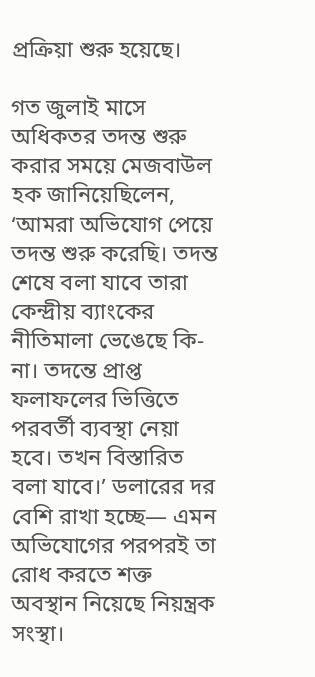প্রক্রিয়া শুরু হয়েছে।

গত জুলাই মাসে অধিকতর তদন্ত শুরু করার সময়ে মেজবাউল হক জানিয়েছিলেন, ‘আমরা অভিযোগ পেয়ে তদন্ত শুরু করেছি। তদন্ত শেষে বলা যাবে তারা কেন্দ্রীয় ব্যাংকের নীতিমালা ভেঙেছে কি-না। তদন্তে প্রাপ্ত ফলাফলের ভিত্তিতে পরবর্তী ব্যবস্থা নেয়া হবে। তখন বিস্তারিত বলা যাবে।’ ডলারের দর বেশি রাখা হচ্ছে— এমন অভিযোগের পরপরই তা রোধ করতে শক্ত অবস্থান নিয়েছে নিয়ন্ত্রক সংস্থা।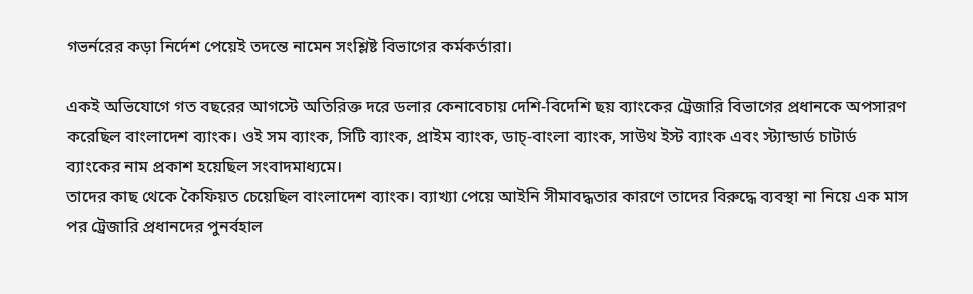গভর্নরের কড়া নির্দেশ পেয়েই তদন্তে নামেন সংশ্লিষ্ট বিভাগের কর্মকর্তারা।

একই অভিযোগে গত বছরের আগস্টে অতিরিক্ত দরে ডলার কেনাবেচায় দেশি-বিদেশি ছয় ব্যাংকের ট্রেজারি বিভাগের প্রধানকে অপসারণ করেছিল বাংলাদেশ ব্যাংক। ওই সম ব্যাংক, সিটি ব্যাংক, প্রাইম ব্যাংক, ডাচ্-বাংলা ব্যাংক, সাউথ ইস্ট ব্যাংক এবং স্ট্যান্ডার্ড চাটার্ড ব্যাংকের নাম প্রকাশ হয়েছিল সংবাদমাধ্যমে।
তাদের কাছ থেকে কৈফিয়ত চেয়েছিল বাংলাদেশ ব্যাংক। ব্যাখ্যা পেয়ে আইনি সীমাবদ্ধতার কারণে তাদের বিরুদ্ধে ব্যবস্থা না নিয়ে এক মাস পর ট্রেজারি প্রধানদের পুনর্বহাল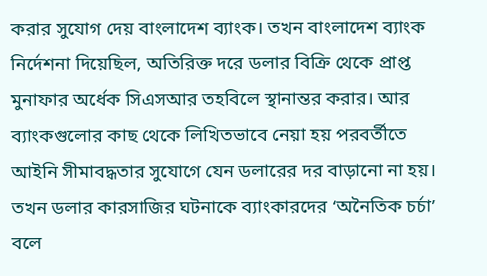করার সুযোগ দেয় বাংলাদেশ ব্যাংক। তখন বাংলাদেশ ব্যাংক নির্দেশনা দিয়েছিল, অতিরিক্ত দরে ডলার বিক্রি থেকে প্রাপ্ত মুনাফার অর্ধেক সিএসআর তহবিলে স্থানান্তর করার। আর ব্যাংকগুলোর কাছ থেকে লিখিতভাবে নেয়া হয় পরবর্তীতে আইনি সীমাবদ্ধতার সুযোগে যেন ডলারের দর বাড়ানো না হয়। তখন ডলার কারসাজির ঘটনাকে ব্যাংকারদের ‘অনৈতিক চর্চা’ বলে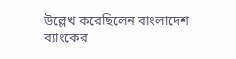উল্লেখ করেছিলেন বাংলাদেশ ব্যাংকের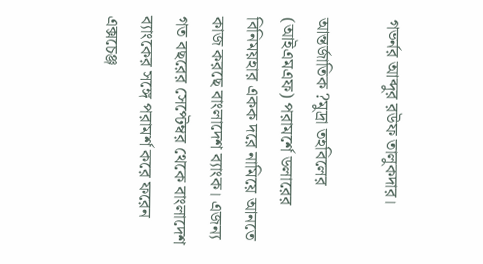গভর্নর আব্দুর রউফ তালুকদার।

আন্তর্জাতিক ?মুদ্রা তহবিলের (আইএমএফ) পরামর্শে ডলারের বিনিময়হার একক দরে নামিয়ে আনতে কাজ করছে বাংলাদেশ ব্যাংক। এজন্য গত বছরের সেপ্টেম্বর থেকে বাংলাদেশ ব্যাংকের সঙ্গে পরামর্শ করে ফরেন এক্সচেঞ্জ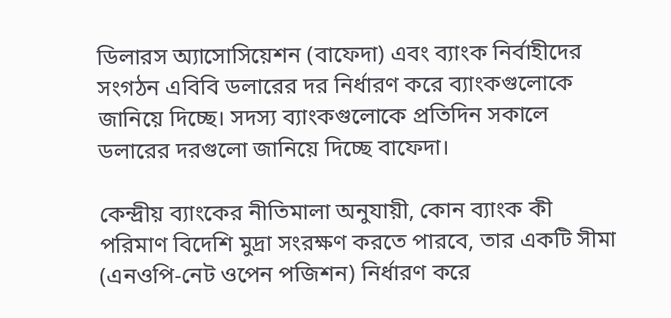ডিলারস অ্যাসোসিয়েশন (বাফেদা) এবং ব্যাংক নির্বাহীদের সংগঠন এবিবি ডলারের দর নির্ধারণ করে ব্যাংকগুলোকে জানিয়ে দিচ্ছে। সদস্য ব্যাংকগুলোকে প্রতিদিন সকালে ডলারের দরগুলো জানিয়ে দিচ্ছে বাফেদা।

কেন্দ্রীয় ব্যাংকের নীতিমালা অনুযায়ী, কোন ব্যাংক কী পরিমাণ বিদেশি মুদ্রা সংরক্ষণ করতে পারবে, তার একটি সীমা (এনওপি-নেট ওপেন পজিশন) নির্ধারণ করে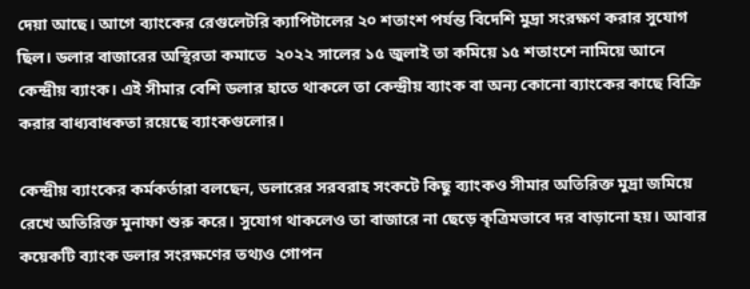দেয়া আছে। আগে ব্যাংকের রেগুলেটরি ক্যাপিটালের ২০ শতাংশ পর্যন্ত বিদেশি মুদ্রা সংরক্ষণ করার সুযোগ ছিল। ডলার বাজারের অস্থিরতা কমাতে  ২০২২ সালের ১৫ জুলাই তা কমিয়ে ১৫ শতাংশে নামিয়ে আনে কেন্দ্রীয় ব্যাংক। এই সীমার বেশি ডলার হাতে থাকলে তা কেন্দ্রীয় ব্যাংক বা অন্য কোনো ব্যাংকের কাছে বিক্রি করার বাধ্যবাধকতা রয়েছে ব্যাংকগুলোর।

কেন্দ্রীয় ব্যাংকের কর্মকর্তারা বলছেন, ডলারের সরবরাহ সংকটে কিছু ব্যাংকও সীমার অতিরিক্ত মুদ্রা জমিয়ে রেখে অতিরিক্ত মুনাফা শুরু করে। সুযোগ থাকলেও তা বাজারে না ছেড়ে কৃত্রিমভাবে দর বাড়ানো হয়। আবার কয়েকটি ব্যাংক ডলার সংরক্ষণের তথ্যও গোপন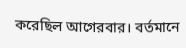করেছিল আগেরবার। বর্তমানে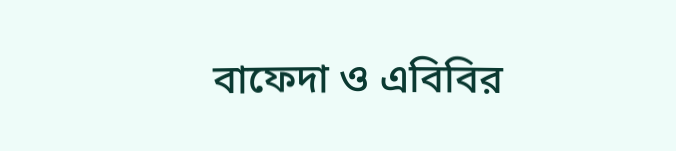বাফেদা ও এবিবির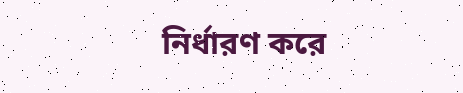নির্ধারণ করে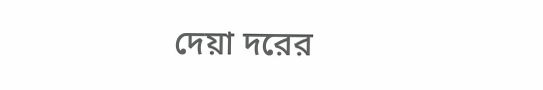দেয়া দরের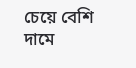চেয়ে বেশি দামে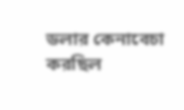ডলার কেনাবেচা করছিল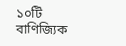১০টি বাণিজ্যিক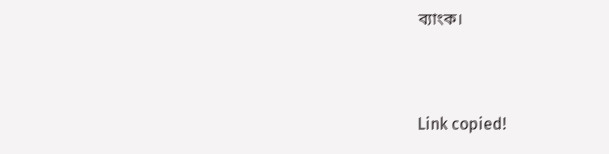ব্যাংক।



Link copied!